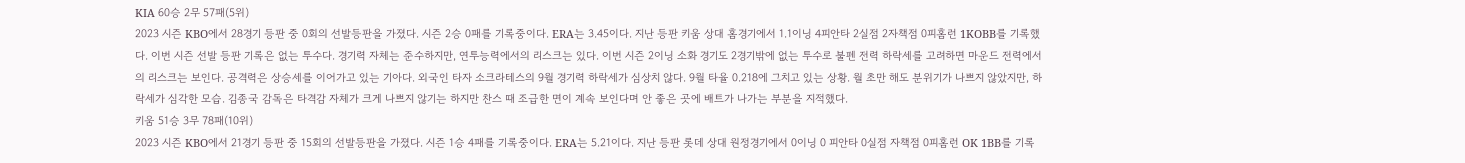KIA 60승 2무 57패(5위)
2023 시즌 KBO에서 28경기 등판 중 0회의 선발등판을 가졌다. 시즌 2승 0패를 기록중이다. ERA는 3.45이다. 지난 등판 키움 상대 홈경기에서 1.1이닝 4피안타 2실점 2자책점 0피홈런 1KOBB를 기록했다. 이번 시즌 선발 등판 기록은 없는 투수다. 경기력 자체는 준수하지만, 연투능력에서의 리스크는 있다. 이번 시즌 2이닝 소화 경기도 2경기밖에 없는 투수로 불펜 전력 하락세를 고려하면 마운드 전력에서의 리스크는 보인다. 공격력은 상승세를 이어가고 있는 기아다. 외국인 타자 소크라테스의 9월 경기력 하락세가 심상치 않다. 9월 타율 0.218에 그치고 있는 상황. 월 초만 해도 분위기가 나쁘지 않았지만, 하락세가 심각한 모습. 김종국 감독은 타격감 자체가 크게 나쁘지 않기는 하지만 찬스 때 조급한 면이 계속 보인다며 안 좋은 곳에 배트가 나가는 부분을 지적했다.
키움 51승 3무 78패(10위)
2023 시즌 KBO에서 21경기 등판 중 15회의 선발등판을 가졌다. 시즌 1승 4패를 기록중이다. ERA는 5.21이다. 지난 등판 롯데 상대 원정경기에서 0이닝 0 피안타 0실점 자책점 0피홈런 OK 1BB를 기록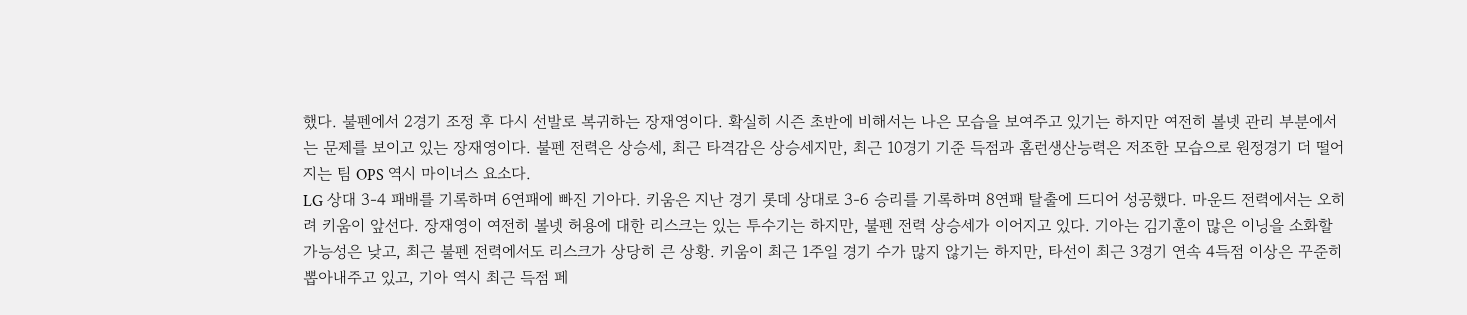했다. 불펜에서 2경기 조정 후 다시 선발로 복귀하는 장재영이다. 확실히 시즌 초반에 비해서는 나은 모습을 보여주고 있기는 하지만 여전히 볼넷 관리 부분에서는 문제를 보이고 있는 장재영이다. 불펜 전력은 상승세, 최근 타격감은 상승세지만, 최근 10경기 기준 득점과 홈런생산능력은 저조한 모습으로 원정경기 더 떨어지는 팀 OPS 역시 마이너스 요소다.
LG 상대 3-4 패배를 기록하며 6연패에 빠진 기아다. 키움은 지난 경기 롯데 상대로 3-6 승리를 기록하며 8연패 탈출에 드디어 성공했다. 마운드 전력에서는 오히려 키움이 앞선다. 장재영이 여전히 볼넷 허용에 대한 리스크는 있는 투수기는 하지만, 불펜 전력 상승세가 이어지고 있다. 기아는 김기훈이 많은 이닝을 소화할 가능성은 낮고, 최근 불펜 전력에서도 리스크가 상당히 큰 상황. 키움이 최근 1주일 경기 수가 많지 않기는 하지만, 타선이 최근 3경기 연속 4득점 이상은 꾸준히 뽑아내주고 있고, 기아 역시 최근 득점 페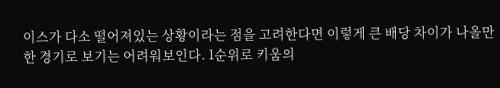이스가 다소 떨어져있는 상황이라는 점을 고려한다면 이렇게 큰 배당 차이가 나올만한 경기로 보기는 어려워보인다. 1순위로 키움의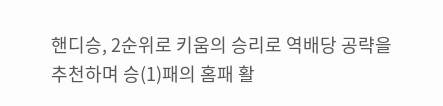핸디승, 2순위로 키움의 승리로 역배당 공략을 추천하며 승(1)패의 홈패 활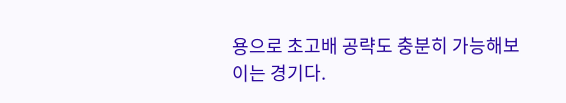용으로 초고배 공략도 충분히 가능해보이는 경기다.